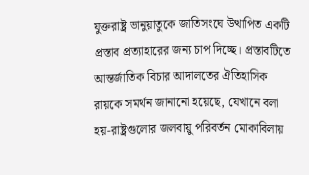যুক্তরাষ্ট্র ভানুয়াতুকে জাতিসংঘে উত্থাপিত একটি প্রস্তাব প্রত্যাহারের জন্য চাপ দিচ্ছে। প্রস্তাবটিতে আন্তর্জাতিক বিচার আদালতের ঐতিহাসিক রায়কে সমর্থন জানানো হয়েছে, যেখানে বলা হয়-রাষ্ট্রগুলোর জলবায়ু পরিবর্তন মোকাবিলায়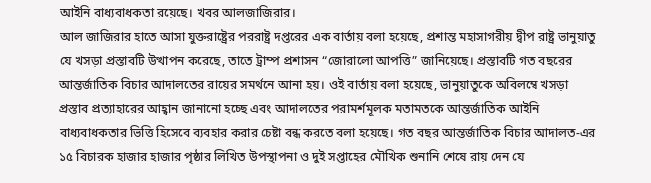আইনি বাধ্যবাধকতা রয়েছে। খবর আলজাজিরার।
আল জাজিরার হাতে আসা যুক্তরাষ্ট্রের পররাষ্ট্র দপ্তরের এক বার্তায় বলা হয়েছে, প্রশান্ত মহাসাগরীয় দ্বীপ রাষ্ট্র ভানুয়াতু যে খসড়া প্রস্তাবটি উত্থাপন করেছে, তাতে ট্রাম্প প্রশাসন “জোরালো আপত্তি” জানিয়েছে। প্রস্তাবটি গত বছরের আন্তর্জাতিক বিচার আদালতের রায়ের সমর্থনে আনা হয়। ওই বার্তায় বলা হয়েছে, ভানুয়াতুকে অবিলম্বে খসড়া প্রস্তাব প্রত্যাহারের আহ্বান জানানো হচ্ছে এবং আদালতের পরামর্শমূলক মতামতকে আন্তর্জাতিক আইনি বাধ্যবাধকতার ভিত্তি হিসেবে ব্যবহার করার চেষ্টা বন্ধ করতে বলা হয়েছে। গত বছর আন্তর্জাতিক বিচার আদালত-এর ১৫ বিচারক হাজার হাজার পৃষ্ঠার লিখিত উপস্থাপনা ও দুই সপ্তাহের মৌখিক শুনানি শেষে রায় দেন যে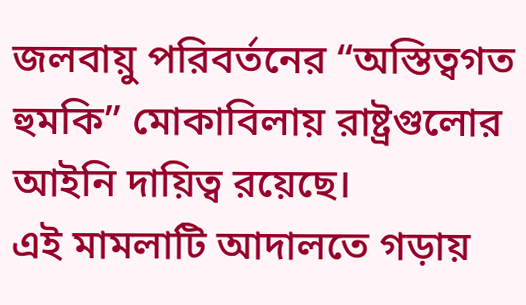জলবায়ু পরিবর্তনের “অস্তিত্বগত হুমকি” মোকাবিলায় রাষ্ট্রগুলোর আইনি দায়িত্ব রয়েছে।
এই মামলাটি আদালতে গড়ায়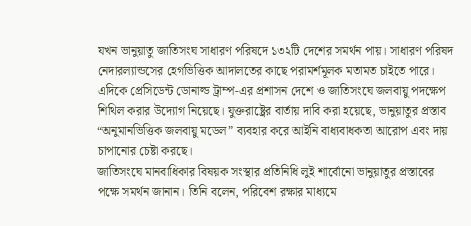যখন ভানুয়াতু জাতিসংঘ সাধারণ পরিষদে ১৩২টি দেশের সমর্থন পায়। সাধারণ পরিষদ নেদারল্যান্ডসের হেগভিত্তিক আদালতের কাছে পরামর্শমূলক মতামত চাইতে পারে। এদিকে প্রেসিডেন্ট ডোনাল্ড ট্রাম্প-এর প্রশাসন দেশে ও জাতিসংঘে জলবায়ু পদক্ষেপ শিথিল করার উদ্যোগ নিয়েছে। যুক্তরাষ্ট্রের বার্তায় দাবি করা হয়েছে, ভানুয়াতুর প্রস্তাব “অনুমানভিত্তিক জলবায়ু মডেল” ব্যবহার করে আইনি বাধ্যবাধকতা আরোপ এবং দায় চাপানোর চেষ্টা করছে।
জাতিসংঘে মানবাধিকার বিষয়ক সংস্থার প্রতিনিধি লুই শার্বোনো ভানুয়াতুর প্রস্তাবের পক্ষে সমর্থন জানান। তিনি বলেন, পরিবেশ রক্ষার মাধ্যমে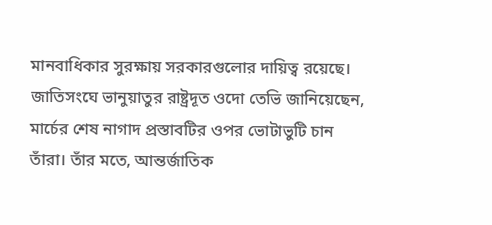মানবাধিকার সুরক্ষায় সরকারগুলোর দায়িত্ব রয়েছে। জাতিসংঘে ভানুয়াতুর রাষ্ট্রদূত ওদো তেভি জানিয়েছেন, মার্চের শেষ নাগাদ প্রস্তাবটির ওপর ভোটাভুটি চান তাঁরা। তাঁর মতে, আন্তর্জাতিক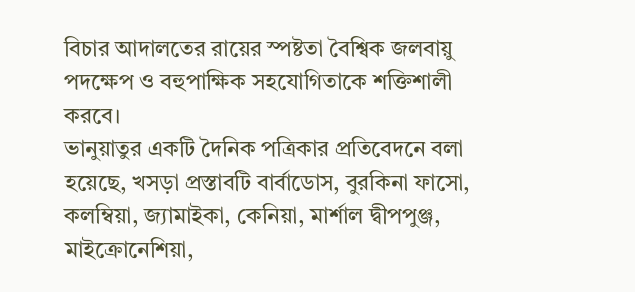বিচার আদালতের রায়ের স্পষ্টতা বৈশ্বিক জলবায়ু পদক্ষেপ ও বহুপাক্ষিক সহযোগিতাকে শক্তিশালী করবে।
ভানুয়াতুর একটি দৈনিক পত্রিকার প্রতিবেদনে বলা হয়েছে, খসড়া প্রস্তাবটি বার্বাডোস, বুরকিনা ফাসো, কলম্বিয়া, জ্যামাইকা, কেনিয়া, মার্শাল দ্বীপপুঞ্জ, মাইক্রোনেশিয়া,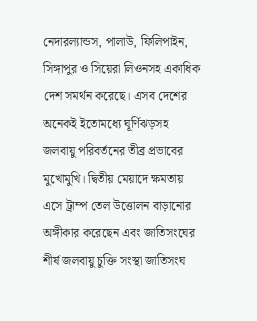নেদারল্যান্ডস, পালাউ, ফিলিপাইন, সিঙ্গাপুর ও সিয়েরা লিওনসহ একাধিক দেশ সমর্থন করেছে। এসব দেশের অনেকই ইতোমধ্যে ঘূর্ণিঝড়সহ জলবায়ু পরিবর্তনের তীব্র প্রভাবের মুখোমুখি। দ্বিতীয় মেয়াদে ক্ষমতায় এসে ট্রাম্প তেল উত্তোলন বাড়ানোর অঙ্গীকার করেছেন এবং জাতিসংঘের শীর্ষ জলবায়ু চুক্তি সংস্থা জাতিসংঘ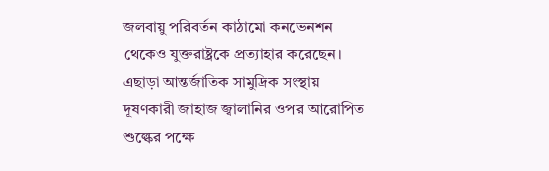জলবায়ু পরিবর্তন কাঠামো কনভেনশন থেকেও যুক্তরাষ্ট্রকে প্রত্যাহার করেছেন। এছাড়া আন্তর্জাতিক সামুদ্রিক সংস্থায় দূষণকারী জাহাজ জ্বালানির ওপর আরোপিত শুল্কের পক্ষে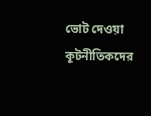ভোট দেওয়া কূটনীতিকদের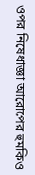ওপর নিষেধাজ্ঞা আরোপের হুমকিও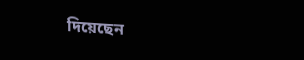দিয়েছেন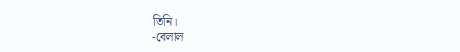তিনি।
-বেলাল